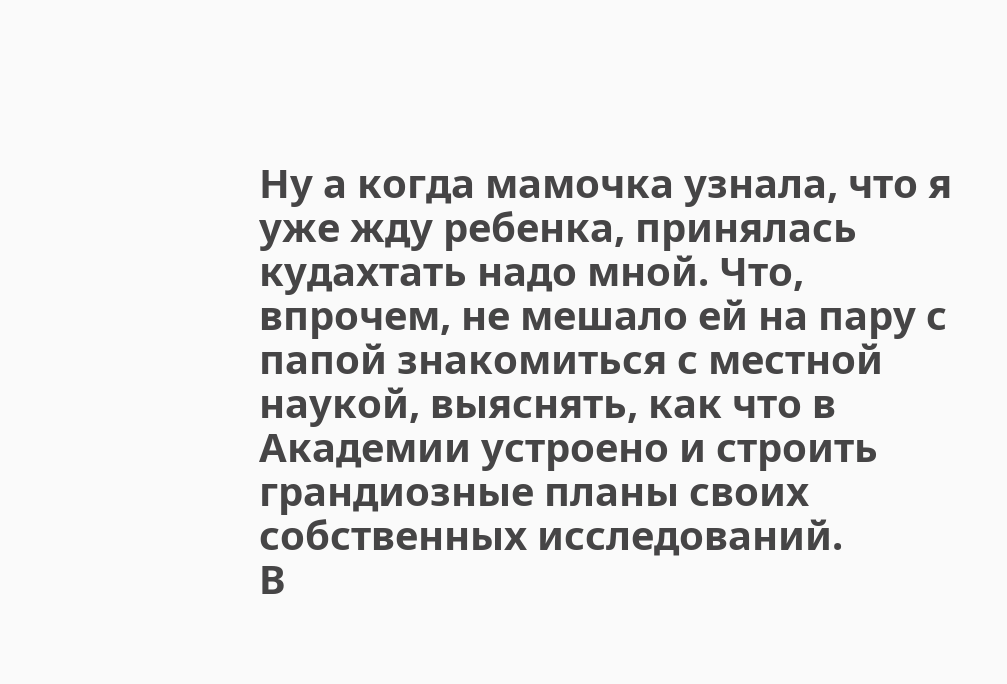Ну а когда мамочка узнала, что я уже жду ребенка, принялась кудахтать надо мной. Что, впрочем, не мешало ей на пару с папой знакомиться с местной наукой, выяснять, как что в Академии устроено и строить грандиозные планы своих собственных исследований.
В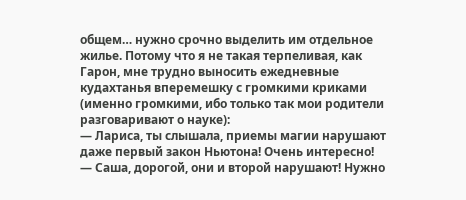общем… нужно срочно выделить им отдельное жилье. Потому что я не такая терпеливая, как Гарон, мне трудно выносить ежедневные кудахтанья вперемешку с громкими криками (именно громкими, ибо только так мои родители разговаривают о науке):
— Лариса, ты слышала, приемы магии нарушают даже первый закон Ньютона! Очень интересно!
— Саша, дорогой, они и второй нарушают! Нужно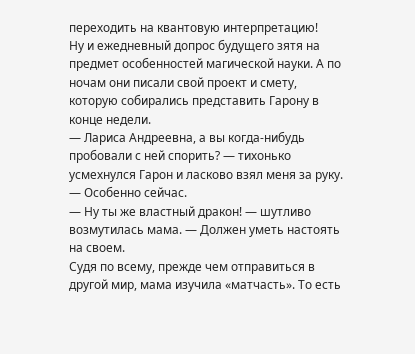переходить на квантовую интерпретацию!
Ну и ежедневный допрос будущего зятя на предмет особенностей магической науки. А по ночам они писали свой проект и смету, которую собирались представить Гарону в конце недели.
— Лариса Андреевна, а вы когда-нибудь пробовали с ней спорить? — тихонько усмехнулся Гарон и ласково взял меня за руку. — Особенно сейчас.
— Ну ты же властный дракон! — шутливо возмутилась мама. — Должен уметь настоять на своем.
Судя по всему, прежде чем отправиться в другой мир, мама изучила «матчасть». То есть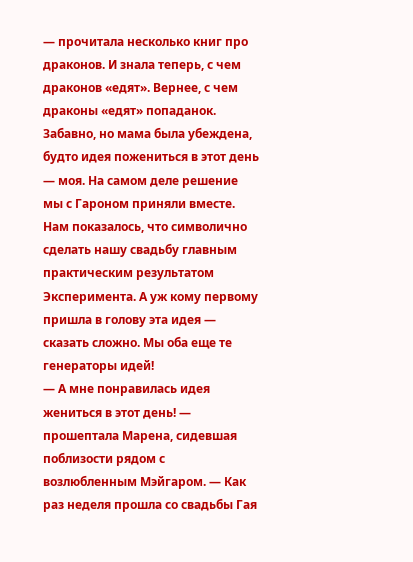— прочитала несколько книг про драконов. И знала теперь, с чем драконов «едят». Вернее, с чем драконы «едят» попаданок.
Забавно, но мама была убеждена, будто идея пожениться в этот день — моя. На самом деле решение мы с Гароном приняли вместе. Нам показалось, что символично сделать нашу свадьбу главным практическим результатом Эксперимента. А уж кому первому пришла в голову эта идея — сказать сложно. Мы оба еще те генераторы идей!
— А мне понравилась идея жениться в этот день! — прошептала Марена, сидевшая поблизости рядом с возлюбленным Мэйгаром. — Как раз неделя прошла со свадьбы Гая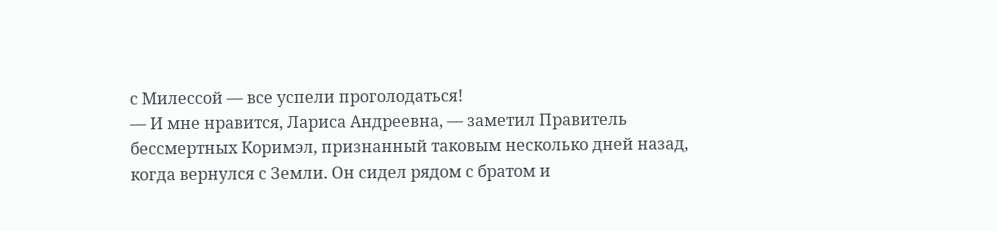с Милессой — все успели проголодаться!
— И мне нравится, Лариса Андреевна, — заметил Правитель бессмертных Коримэл, признанный таковым несколько дней назад, когда вернулся с Земли. Он сидел рядом с братом и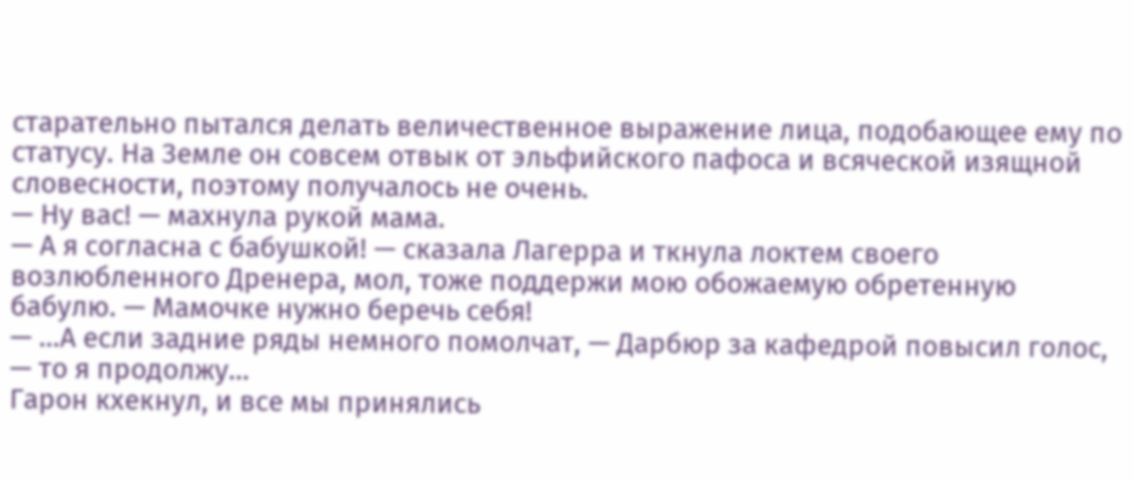старательно пытался делать величественное выражение лица, подобающее ему по статусу. На Земле он совсем отвык от эльфийского пафоса и всяческой изящной словесности, поэтому получалось не очень.
— Ну вас! — махнула рукой мама.
— А я согласна с бабушкой! — сказала Лагерра и ткнула локтем своего возлюбленного Дренера, мол, тоже поддержи мою обожаемую обретенную бабулю. — Мамочке нужно беречь себя!
— …А если задние ряды немного помолчат, — Дарбюр за кафедрой повысил голос, — то я продолжу…
Гарон кхекнул, и все мы принялись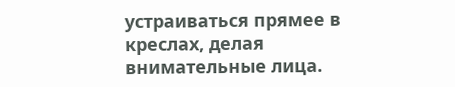устраиваться прямее в креслах, делая внимательные лица.